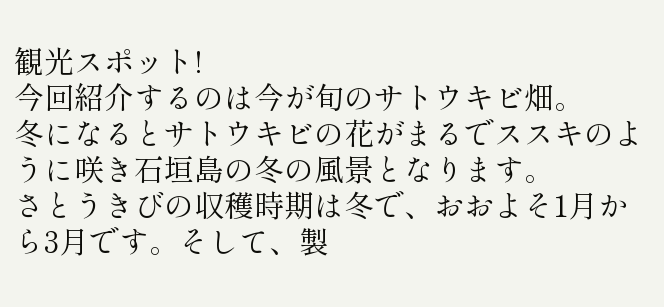観光スポット!
今回紹介するのは今が旬のサトウキビ畑。
冬になるとサトウキビの花がまるでススキのように咲き石垣島の冬の風景となります。
さとうきびの収穫時期は冬で、おおよそ1月から3月です。そして、製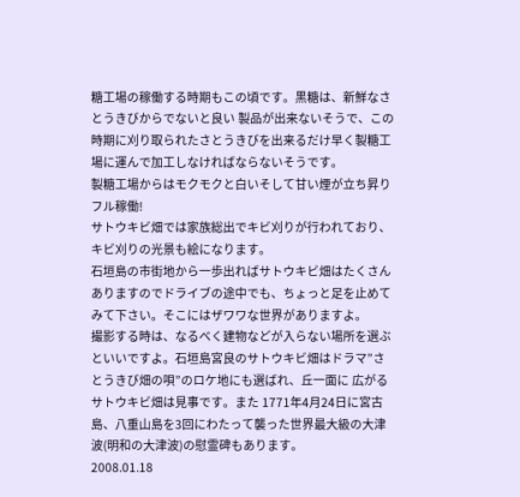糖工場の稼働する時期もこの頃です。黒糖は、新鮮なさとうきびからでないと良い 製品が出来ないそうで、この時期に刈り取られたさとうきびを出来るだけ早く製糖工場に運んで加工しなければならないそうです。
製糖工場からはモクモクと白いそして甘い煙が立ち昇りフル稼働!
サトウキビ畑では家族総出でキビ刈りが行われており、キビ刈りの光景も絵になります。
石垣島の市街地から一歩出ればサトウキビ畑はたくさんありますのでドライブの途中でも、ちょっと足を止めてみて下さい。そこにはザワワな世界がありますよ。
撮影する時は、なるべく建物などが入らない場所を選ぶといいですよ。石垣島宮良のサトウキビ畑はドラマ”さとうきび畑の唄”のロケ地にも選ばれ、丘一面に 広がるサトウキビ畑は見事です。また 1771年4月24日に宮古島、八重山島を3回にわたって襲った世界最大級の大津波(明和の大津波)の慰霊碑もあります。
2008.01.18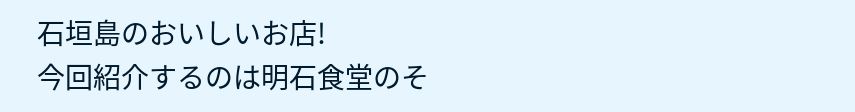石垣島のおいしいお店!
今回紹介するのは明石食堂のそ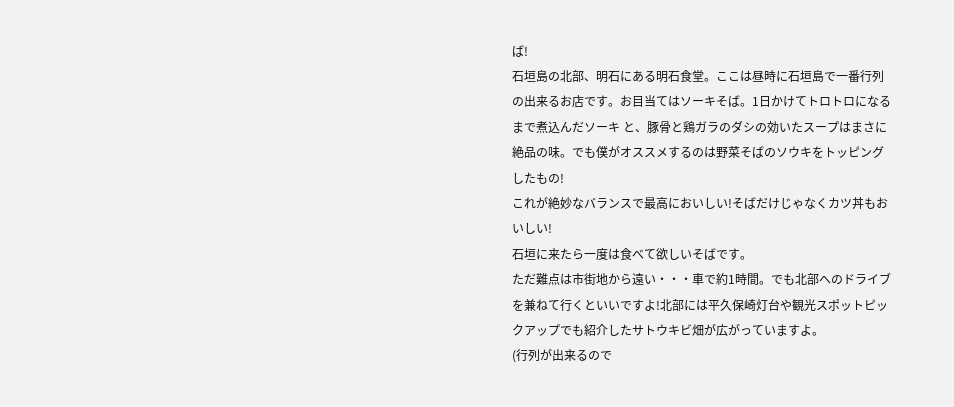ば!
石垣島の北部、明石にある明石食堂。ここは昼時に石垣島で一番行列の出来るお店です。お目当てはソーキそば。1日かけてトロトロになるまで煮込んだソーキ と、豚骨と鶏ガラのダシの効いたスープはまさに絶品の味。でも僕がオススメするのは野菜そばのソウキをトッピングしたもの!
これが絶妙なバランスで最高においしい!そばだけじゃなくカツ丼もおいしい!
石垣に来たら一度は食べて欲しいそばです。
ただ難点は市街地から遠い・・・車で約1時間。でも北部へのドライブを兼ねて行くといいですよ!北部には平久保崎灯台や観光スポットピックアップでも紹介したサトウキビ畑が広がっていますよ。
(行列が出来るので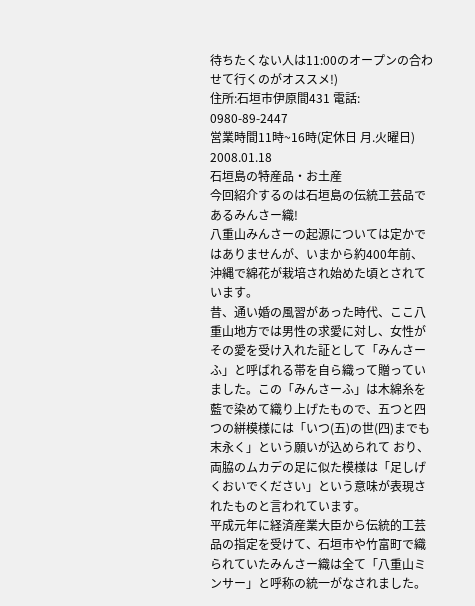待ちたくない人は11:00のオープンの合わせて行くのがオススメ!)
住所:石垣市伊原間431 電話: 0980-89-2447
営業時間11時~16時(定休日 月.火曜日) 2008.01.18
石垣島の特産品・お土産
今回紹介するのは石垣島の伝統工芸品であるみんさー織!
八重山みんさーの起源については定かではありませんが、いまから約400年前、沖縄で綿花が栽培され始めた頃とされています。
昔、通い婚の風習があった時代、ここ八重山地方では男性の求愛に対し、女性がその愛を受け入れた証として「みんさーふ」と呼ばれる帯を自ら織って贈ってい ました。この「みんさーふ」は木綿糸を藍で染めて織り上げたもので、五つと四つの絣模様には「いつ(五)の世(四)までも末永く」という願いが込められて おり、両脇のムカデの足に似た模様は「足しげくおいでください」という意味が表現されたものと言われています。
平成元年に経済産業大臣から伝統的工芸品の指定を受けて、石垣市や竹富町で織られていたみんさー織は全て「八重山ミンサー」と呼称の統一がなされました。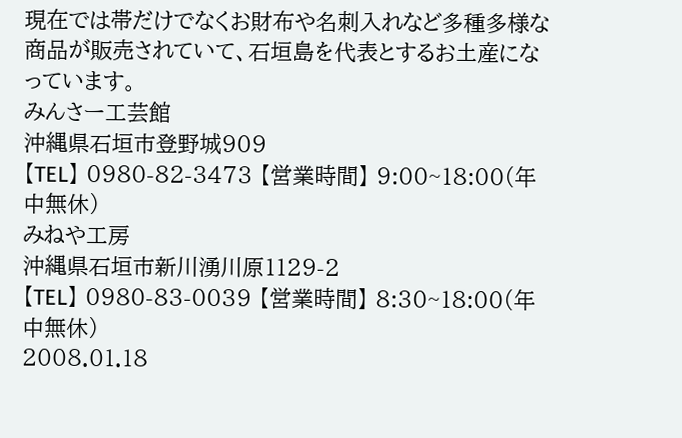現在では帯だけでなくお財布や名刺入れなど多種多様な商品が販売されていて、石垣島を代表とするお土産になっています。
みんさー工芸館
沖縄県石垣市登野城909
【TEL】 0980-82-3473 【営業時間】 9:00~18:00(年中無休)
みねや工房
沖縄県石垣市新川湧川原1129-2
【TEL】 0980-83-0039 【営業時間】 8:30~18:00(年中無休)
2008.01.18